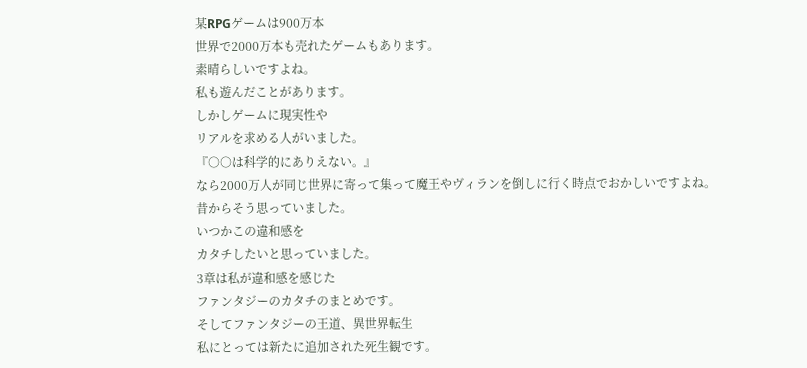某RPGゲームは900万本
世界で2000万本も売れたゲームもあります。
素晴らしいですよね。
私も遊んだことがあります。
しかしゲームに現実性や
リアルを求める人がいました。
『○○は科学的にありえない。』
なら2000万人が同じ世界に寄って集って魔王やヴィランを倒しに行く時点でおかしいですよね。
昔からそう思っていました。
いつかこの違和感を
カタチしたいと思っていました。
3章は私が違和感を感じた
ファンタジーのカタチのまとめです。
そしてファンタジーの王道、異世界転生
私にとっては新たに追加された死生観です。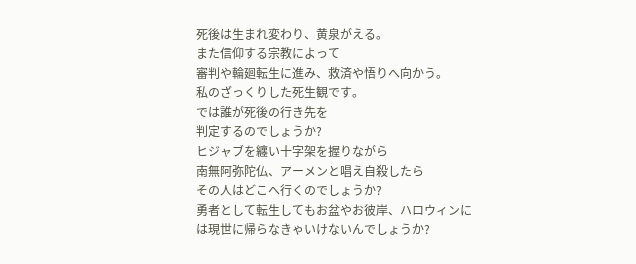死後は生まれ変わり、黄泉がえる。
また信仰する宗教によって
審判や輪廻転生に進み、救済や悟りへ向かう。
私のざっくりした死生観です。
では誰が死後の行き先を
判定するのでしょうか?
ヒジャブを纏い十字架を握りながら
南無阿弥陀仏、アーメンと唱え自殺したら
その人はどこへ行くのでしょうか?
勇者として転生してもお盆やお彼岸、ハロウィンには現世に帰らなきゃいけないんでしょうか?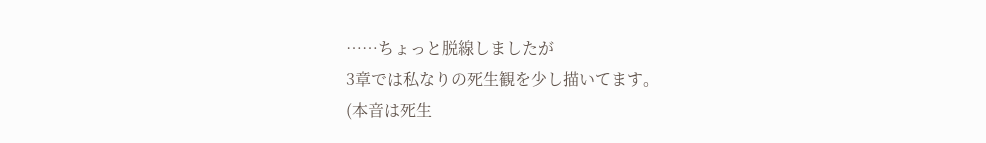……ちょっと脱線しましたが
3章では私なりの死生観を少し描いてます。
(本音は死生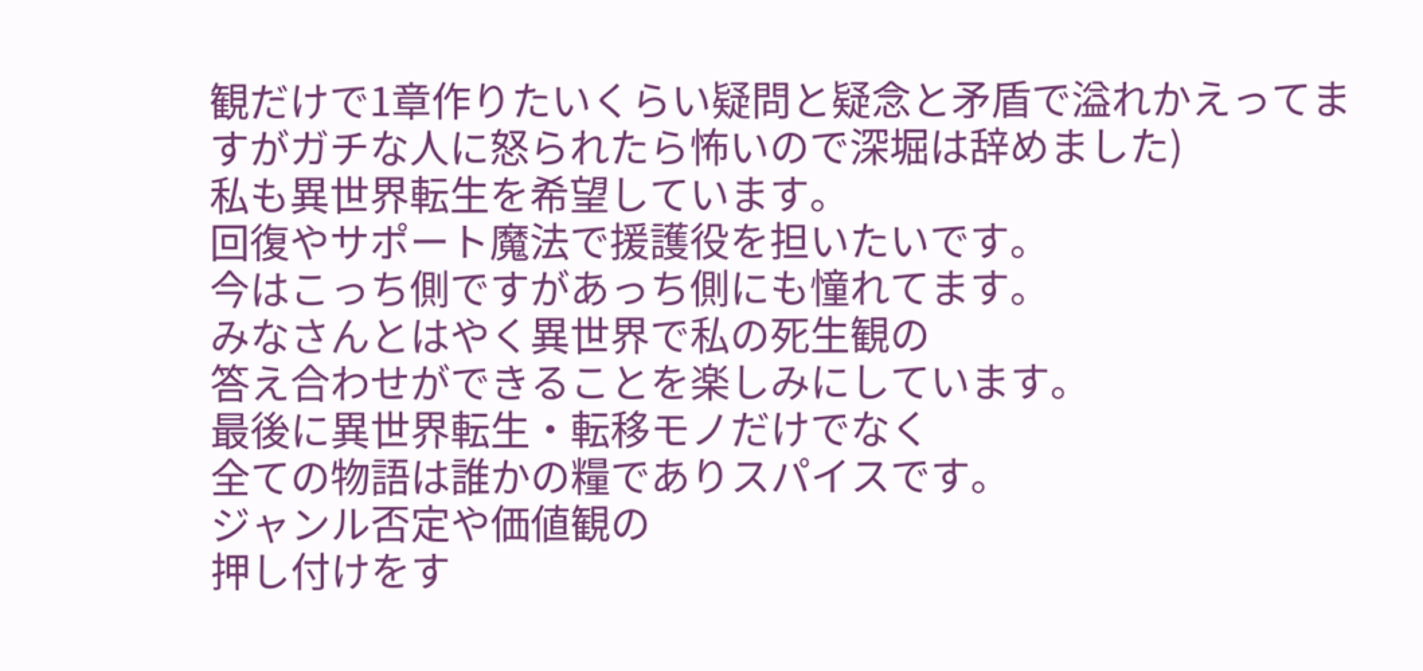観だけで1章作りたいくらい疑問と疑念と矛盾で溢れかえってますがガチな人に怒られたら怖いので深堀は辞めました)
私も異世界転生を希望しています。
回復やサポート魔法で援護役を担いたいです。
今はこっち側ですがあっち側にも憧れてます。
みなさんとはやく異世界で私の死生観の
答え合わせができることを楽しみにしています。
最後に異世界転生・転移モノだけでなく
全ての物語は誰かの糧でありスパイスです。
ジャンル否定や価値観の
押し付けをす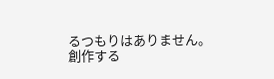るつもりはありません。
創作する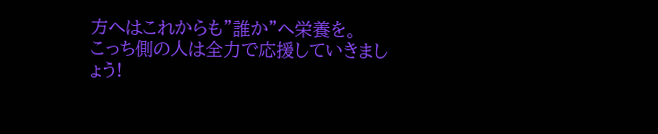方へはこれからも"誰か"へ栄養を。
こっち側の人は全力で応援していきましょう!